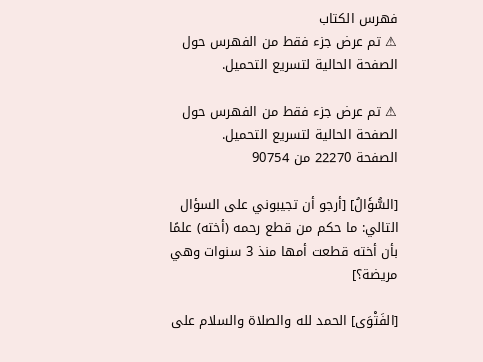فهرس الكتاب
⚠ تم عرض جزء فقط من الفهرس حول الصفحة الحالية لتسريع التحميل.

⚠ تم عرض جزء فقط من الفهرس حول الصفحة الحالية لتسريع التحميل.
الصفحة 22270 من 90754

[السُّؤَالُ] [أرجو أن تجيبوني على السؤال التالي: ما حكم من قطع رحمه (أخته) علمًا بأن أخته قطعت أمها منذ 3 سنوات وهي مريضة؟]

[الفَتْوَى] الحمد لله والصلاة والسلام على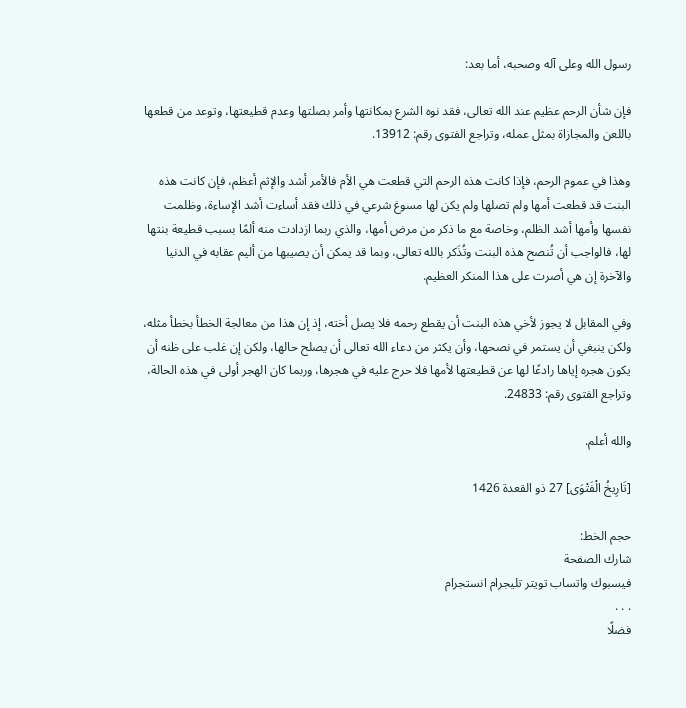رسول الله وعلى آله وصحبه، أما بعد:

فإن شأن الرحم عظيم عند الله تعالى، فقد نوه الشرع بمكانتها وأمر بصلتها وعدم قطيعتها، وتوعد من قطعها باللعن والمجازاة بمثل عمله، وتراجع الفتوى رقم: 13912.

وهذا في عموم الرحم، فإذا كانت هذه الرحم التي قطعت هي الأم فالأمر أشد والإثم أعظم، فإن كانت هذه البنت قد قطعت أمها ولم تصلها ولم يكن لها مسوغ شرعي في ذلك فقد أساءت أشد الإساءة، وظلمت نفسها وأمها أشد الظلم، وخاصة مع ما ذكر من مرض أمها، والذي ربما ازدادت منه ألمًا بسبب قطيعة بنتها لها، فالواجب أن تُنصح هذه البنت وتُذَكر بالله تعالى، وبما قد يمكن أن يصيبها من أليم عقابه في الدنيا والآخرة إن هي أصرت على هذا المنكر العظيم.

وفي المقابل لا يجوز لأخي هذه البنت أن يقطع رحمه فلا يصل أخته، إذ إن هذا من معالجة الخطأ بخطأ مثله، ولكن ينبغي أن يستمر في نصحها، وأن يكثر من دعاء الله تعالى أن يصلح حالها، ولكن إن غلب على ظنه أن يكون هجره إياها رادعًا لها عن قطيعتها لأمها فلا حرج عليه في هجرها، وربما كان الهجر أولى في هذه الحالة، وتراجع الفتوى رقم: 24833.

والله أعلم.

[تَارِيخُ الْفَتْوَى] 27 ذو القعدة 1426

حجم الخط:
شارك الصفحة
فيسبوك واتساب تويتر تليجرام انستجرام
. . .
فضلًا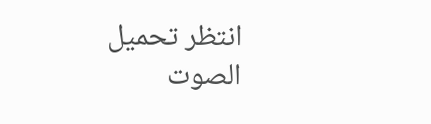انتظر تحميل الصوت